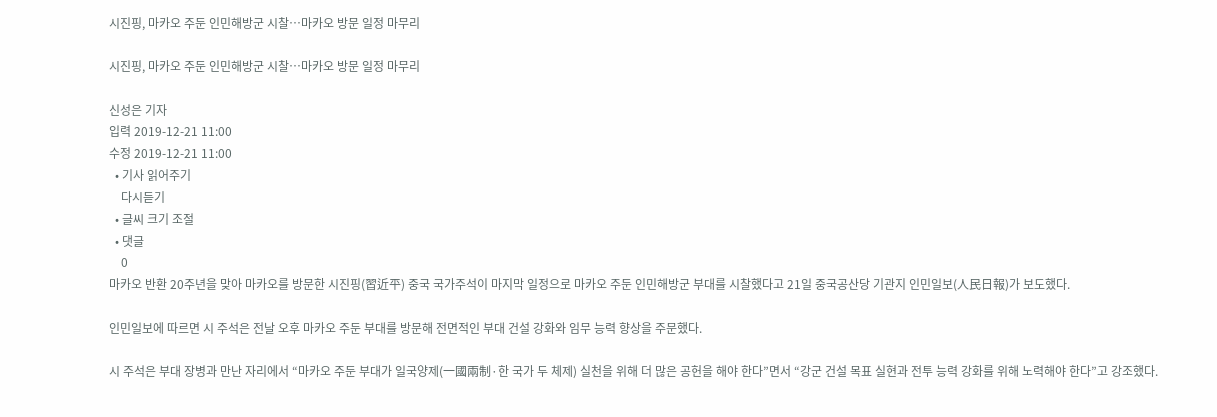시진핑, 마카오 주둔 인민해방군 시찰…마카오 방문 일정 마무리

시진핑, 마카오 주둔 인민해방군 시찰…마카오 방문 일정 마무리

신성은 기자
입력 2019-12-21 11:00
수정 2019-12-21 11:00
  • 기사 읽어주기
    다시듣기
  • 글씨 크기 조절
  • 댓글
    0
마카오 반환 20주년을 맞아 마카오를 방문한 시진핑(習近平) 중국 국가주석이 마지막 일정으로 마카오 주둔 인민해방군 부대를 시찰했다고 21일 중국공산당 기관지 인민일보(人民日報)가 보도했다.

인민일보에 따르면 시 주석은 전날 오후 마카오 주둔 부대를 방문해 전면적인 부대 건설 강화와 임무 능력 향상을 주문했다.

시 주석은 부대 장병과 만난 자리에서 “마카오 주둔 부대가 일국양제(一國兩制·한 국가 두 체제) 실천을 위해 더 많은 공헌을 해야 한다”면서 “강군 건설 목표 실현과 전투 능력 강화를 위해 노력해야 한다”고 강조했다.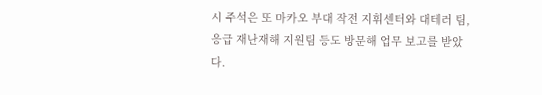시 주석은 또 마카오 부대 작전 지휘센터와 대테러 팀, 응급 재난재해 지원팀 등도 방문해 업무 보고를 받았다.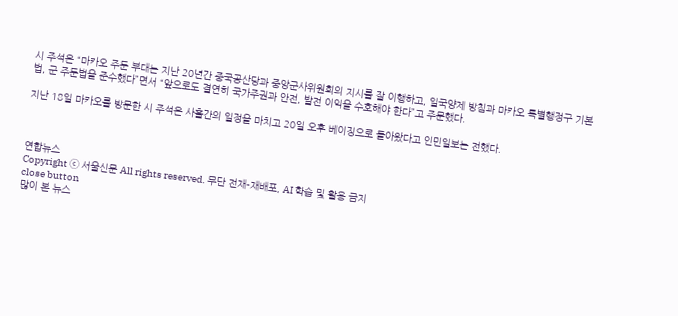시 주석은 “마카오 주둔 부대는 지난 20년간 중국공산당과 중앙군사위원회의 지시를 잘 이행하고, 일국양제 방침과 마카오 특별행정구 기본법, 군 주둔법을 준수했다”면서 “앞으로도 결연히 국가주권과 안전, 발전 이익을 수호해야 한다”고 주문했다.

지난 18일 마카오를 방문한 시 주석은 사흘간의 일정을 마치고 20일 오후 베이징으로 돌아왔다고 인민일보는 전했다.



연합뉴스
Copyright ⓒ 서울신문 All rights reserved. 무단 전재-재배포, AI 학습 및 활용 금지
close button
많이 본 뉴스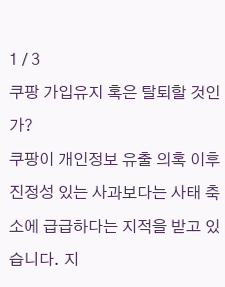1 / 3
쿠팡 가입유지 혹은 탈퇴할 것인가?
쿠팡이 개인정보 유출 의혹 이후 진정성 있는 사과보다는 사태 축소에 급급하다는 지적을 받고 있습니다. 지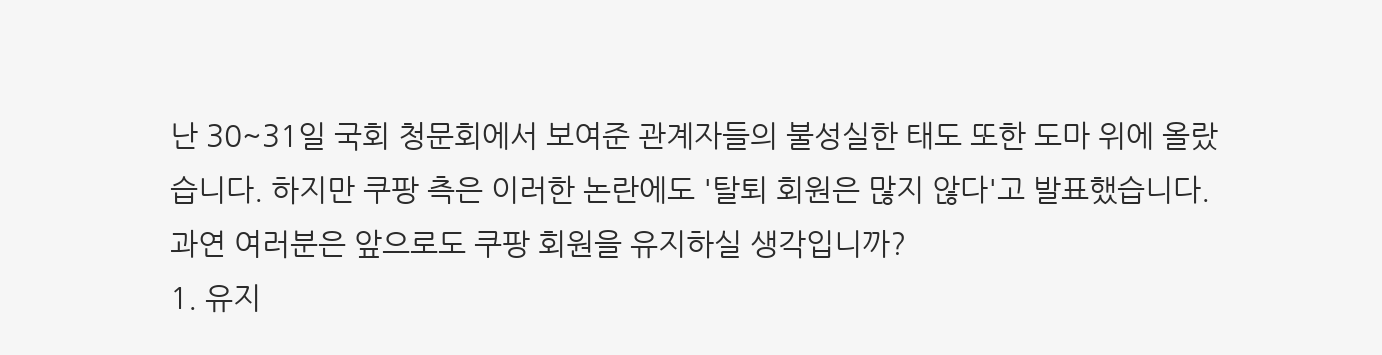난 30~31일 국회 청문회에서 보여준 관계자들의 불성실한 태도 또한 도마 위에 올랐습니다. 하지만 쿠팡 측은 이러한 논란에도 '탈퇴 회원은 많지 않다'고 발표했습니다. 과연 여러분은 앞으로도 쿠팡 회원을 유지하실 생각입니까?
1. 유지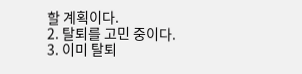할 계획이다.
2. 탈퇴를 고민 중이다.
3. 이미 탈퇴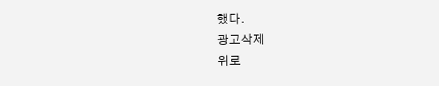했다.
광고삭제
위로